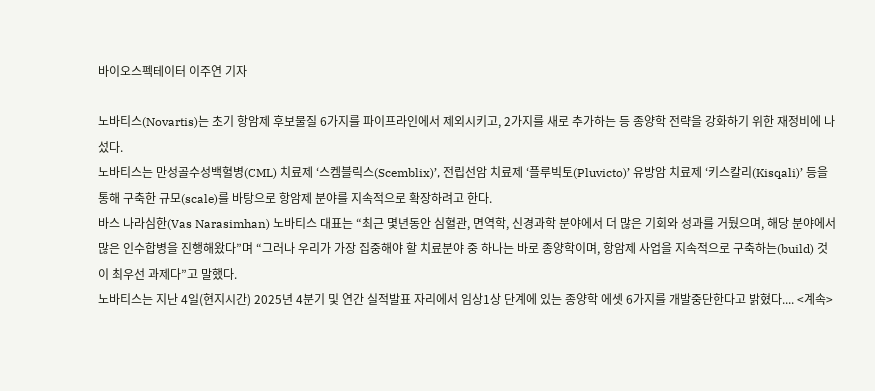바이오스펙테이터 이주연 기자

노바티스(Novartis)는 초기 항암제 후보물질 6가지를 파이프라인에서 제외시키고, 2가지를 새로 추가하는 등 종양학 전략을 강화하기 위한 재정비에 나섰다.
노바티스는 만성골수성백혈병(CML) 치료제 ‘스켐블릭스(Scemblix)’, 전립선암 치료제 ‘플루빅토(Pluvicto)’ 유방암 치료제 ‘키스칼리(Kisqali)’ 등을 통해 구축한 규모(scale)를 바탕으로 항암제 분야를 지속적으로 확장하려고 한다.
바스 나라심한(Vas Narasimhan) 노바티스 대표는 “최근 몇년동안 심혈관, 면역학, 신경과학 분야에서 더 많은 기회와 성과를 거뒀으며, 해당 분야에서 많은 인수합병을 진행해왔다”며 “그러나 우리가 가장 집중해야 할 치료분야 중 하나는 바로 종양학이며, 항암제 사업을 지속적으로 구축하는(build) 것이 최우선 과제다”고 말했다.
노바티스는 지난 4일(현지시간) 2025년 4분기 및 연간 실적발표 자리에서 임상1상 단계에 있는 종양학 에셋 6가지를 개발중단한다고 밝혔다.... <계속>